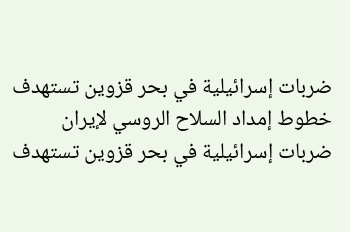ضربات إسرائيلية في بحر قزوين تستهدف خطوط إمداد السلاح الروسي لإيران
ضربات إسرائيلية في بحر قزوين تستهدف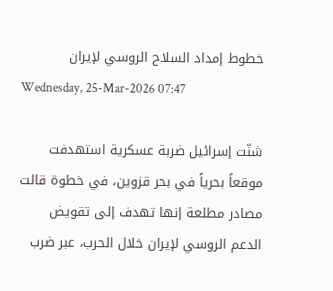خطوط إمداد السلاح الروسي لإيران
Wednesday, 25-Mar-2026 07:47

شنّت إسرائيل ضربة عسكرية استهدفت موقعاً بحرياً في بحر قزوين، في خطوة قالت مصادر مطلعة إنها تهدف إلى تقويض الدعم الروسي لإيران خلال الحرب، عبر ضرب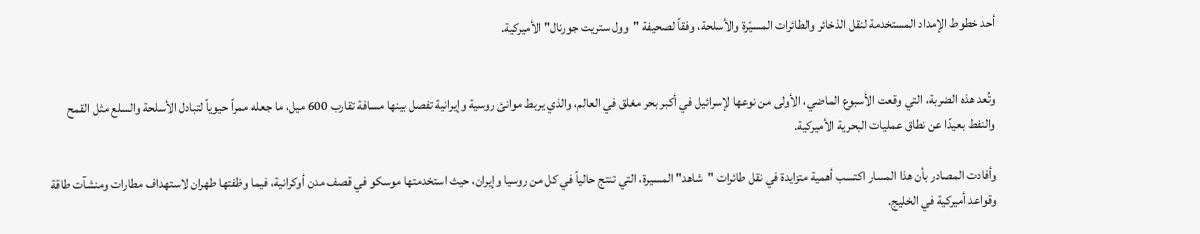أحد خطوط الإمداد المستخدمة لنقل الذخائر والطائرات المسيّرة والأسلحة، وفقاً لصحيفة "وول ستريت جورنال" الأميركية.


وتُعد هذه الضربة، التي وقعت الأسبوع الماضي، الأولى من نوعها لإسرائيل في أكبر بحر مغلق في العالم، والذي يربط موانئ روسية وإيرانية تفصل بينها مسافة تقارب 600 ميل، ما جعله ممراً حيوياً لتبادل الأسلحة والسلع مثل القمح والنفط بعيدًا عن نطاق عمليات البحرية الأميركية.

وأفادت المصادر بأن هذا المسار اكتسب أهمية متزايدة في نقل طائرات "شاهد" المسيرة، التي تنتج حالياً في كل من روسيا وإيران، حيث استخدمتها موسكو في قصف مدن أوكرانية، فيما وظفتها طهران لاستهداف مطارات ومنشآت طاقة وقواعد أميركية في الخليج.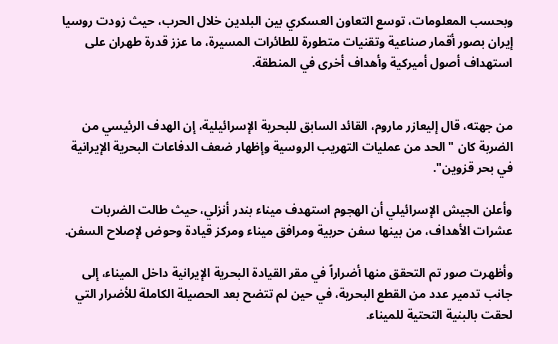وبحسب المعلومات، توسع التعاون العسكري بين البلدين خلال الحرب، حيث زودت روسيا إيران بصور أقمار صناعية وتقنيات متطورة للطائرات المسيرة، ما عزز قدرة طهران على استهداف أصول أميركية وأهداف أخرى في المنطقة.


من جهته، قال إليعازر ماروم، القائد السابق للبحرية الإسرائيلية، إن الهدف الرئيسي من الضربة كان "الحد من عمليات التهريب الروسية وإظهار ضعف الدفاعات البحرية الإيرانية في بحر قزوين".

وأعلن الجيش الإسرائيلي أن الهجوم استهدف ميناء بندر أنزلي، حيث طالت الضربات عشرات الأهداف، من بينها سفن حربية ومرافق ميناء ومركز قيادة وحوض لإصلاح السفن.

وأظهرت صور تم التحقق منها أضراراً في مقر القيادة البحرية الإيرانية داخل الميناء، إلى جانب تدمير عدد من القطع البحرية، في حين لم تتضح بعد الحصيلة الكاملة للأضرار التي لحقت بالبنية التحتية للميناء.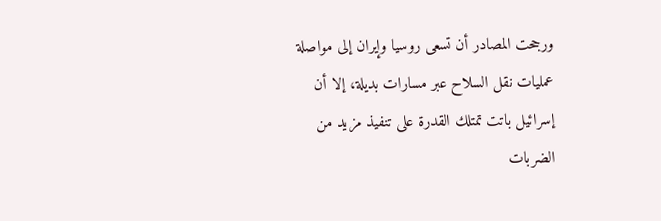ورجحت المصادر أن تسعى روسيا وإيران إلى مواصلة عمليات نقل السلاح عبر مسارات بديلة، إلا أن إسرائيل باتت تمتلك القدرة على تنفيذ مزيد من الضربات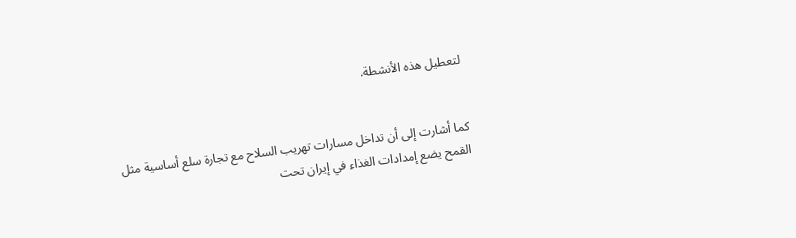لتعطيل هذه الأنشطة.


كما أشارت إلى أن تداخل مسارات تهريب السلاح مع تجارة سلع أساسية مثل القمح يضع إمدادات الغذاء في إيران تحت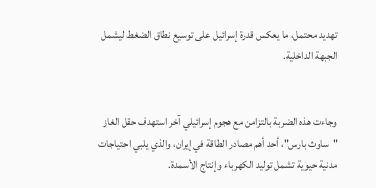تهديد محتمل، ما يعكس قدرة إسرائيل على توسيع نطاق الضغط ليشمل الجبهة الداخلية.


وجاءت هذه الضربة بالتزامن مع هجوم إسرائيلي آخر استهدف حقل الغاز "ساوث بارس"، أحد أهم مصادر الطاقة في إيران، والذي يلبي احتياجات مدنية حيوية تشمل توليد الكهرباء وإنتاج الأسمدة.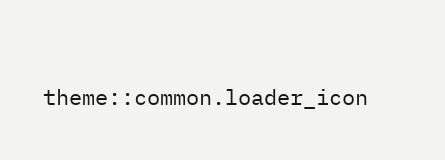theme::common.loader_icon